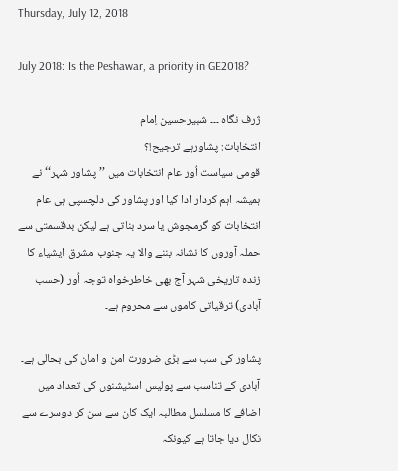Thursday, July 12, 2018

July 2018: Is the Peshawar, a priority in GE2018?

ژرف نگاہ ۔۔۔ شبیرحسین اِمام
انتخابات: پشاورہے ترجیح!؟
قومی سیاست اُور عام انتخابات میں ’’پشاور شہر‘‘ نے ہمیشہ اہم کردار ادا کیا اور پشاور کی دلچسپی ہی عام انتخابات کو گرمجوش یا سرد بناتی ہے لیکن بدقسمتی سے حملہ آوروں کا نشانہ بننے والا یہ جنوب مشرق ایشیاء کا زندہ تاریخی شہر آج بھی خاطرخواہ توجہ اُور (حسب آبادی) ترقیاتی کاموں سے محروم ہے۔

پشاور کی سب سے بڑی ضرورت امن و امان کی بحالی ہے۔ آبادی کے تناسب سے پولیس اسٹیشنوں کی تعداد میں اضافے کا مسلسل مطالبہ ایک کان سے سن کر دوسرے سے نکال دیا جاتا ہے کیونکہ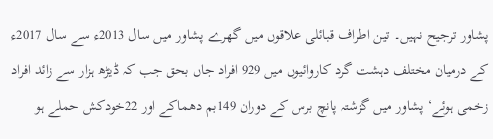پشاور ترجیح نہیں۔ تین اطراف قبائلی علاقوں میں گھرے پشاور میں سال 2013ء سے سال 2017ء کے درمیان مختلف دہشت گرد کاروائیوں میں 929 افراد جاں بحق جب کہ ڈیڑھ ہزار سے زائد افراد زخمی ہوئے‘ پشاور میں گزشتہ پانچ برس کے دوران 149بم دھماکے اور 22خودکش حملے ہو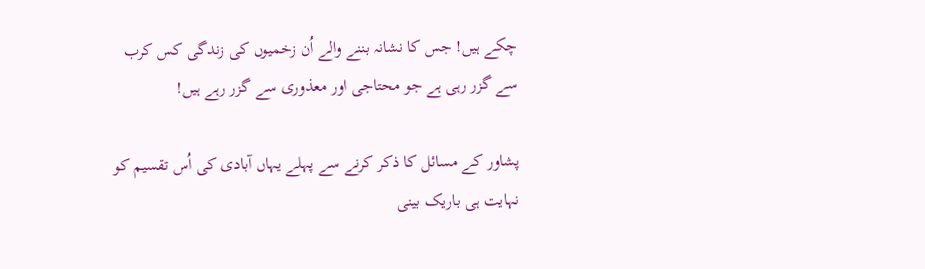چکے ہیں! جس کا نشانہ بننے والے اُن زخمیوں کی زندگی کس کرب سے گزر رہی ہے جو محتاجی اور معذوری سے گزر رہے ہیں!

پشاور کے مسائل کا ذکر کرنے سے پہلے یہاں آبادی کی اُس تقسیم کو نہایت ہی باریک بینی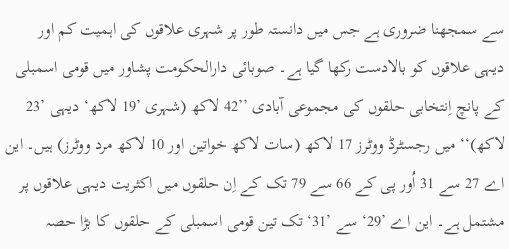سے سمجھنا ضروری ہے جس میں دانستہ طور پر شہری علاقوں کی اہمیت کم اور دیہی علاقوں کو بالادست رکھا گیا ہے۔ صوبائی دارالحکومت پشاور میں قومی اسمبلی کے پانچ اِنتخابی حلقوں کی مجموعی آبادی ’’42 لاکھ (شہری ’19 لاکھ‘ دیہی ’23 لاکھ)‘‘ میں رجسٹرڈ ووٹرز 17 لاکھ (سات لاکھ خواتین اور 10 لاکھ مرد ووٹرز) ہیں۔ این اے 27 سے 31 اُور پی کے 66 سے 79 تک کے اِن حلقوں میں اکثریت دیہی علاقوں پر مشتمل ہے۔ این اے ’29‘ سے ’31‘ تک تین قومی اسمبلی کے حلقوں کا بڑا حصہ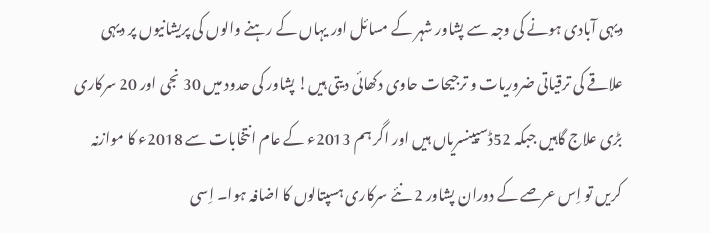دیہی آبادی ہونے کی وجہ سے پشاور شہر کے مسائل اور یہاں کے رہنے والوں کی پریشانیوں پر دیہی علاقے کی ترقیاتی ضروریات و ترجیحات حاوی دکھائی دیتی ہیں! پشاور کی حدود میں 30 نجی اور 20 سرکاری بڑی علاج گاہیں جبکہ 52ڈسپینسریاں ہیں اور اگر ہم 2013ء کے عام انتخابات سے 2018ء کا موازنہ کریں تو اِس عرصے کے دوران پشاور 2 نئے سرکاری ہسپتالوں کا اضافہ ہوا۔ اِسی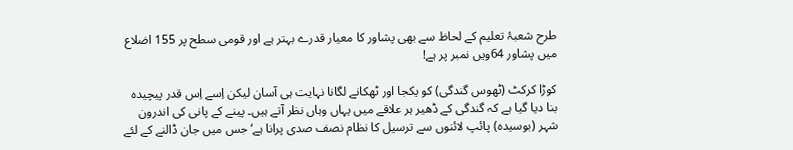طرح شعبۂ تعلیم کے لحاظ سے بھی پشاور کا معیار قدرے بہتر ہے اور قومی سطح پر 155 اضلاع میں پشاور 64ویں نمبر پر ہے!

کوڑا کرکٹ (ٹھوس گندگی) کو یکجا اور ٹھکانے لگانا نہایت ہی آسان لیکن اِسے اِس قدر پیچیدہ بنا دیا گیا ہے کہ گندگی کے ڈھیر ہر علاقے میں یہاں وہاں نظر آتے ہیں۔ پینے کے پانی کی اندرون شہر (بوسیدہ) پائپ لائنوں سے ترسیل کا نظام نصف صدی پرانا ہے‘ جس میں جان ڈالنے کے لئے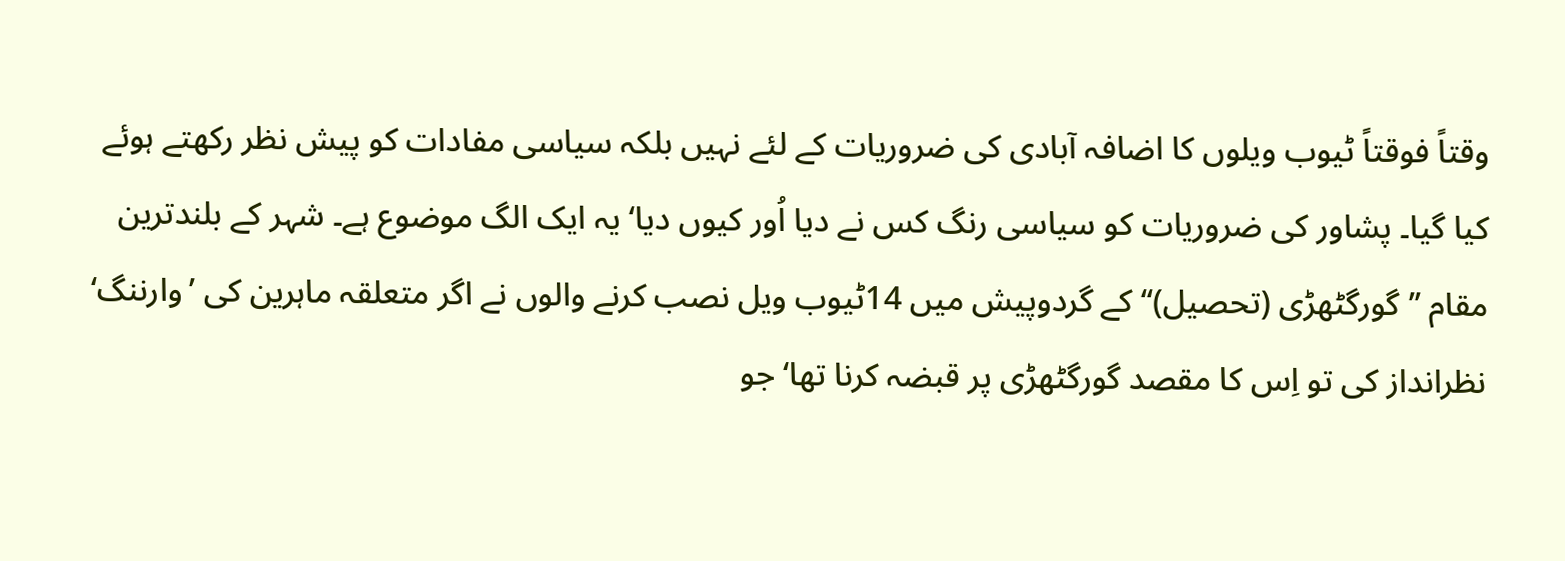وقتاً فوقتاً ٹیوب ویلوں کا اضافہ آبادی کی ضروریات کے لئے نہیں بلکہ سیاسی مفادات کو پیش نظر رکھتے ہوئے کیا گیا۔ پشاور کی ضروریات کو سیاسی رنگ کس نے دیا اُور کیوں دیا‘ یہ ایک الگ موضوع ہے۔ شہر کے بلندترین مقام ’’گورگٹھڑی (تحصیل)‘‘ کے گردوپیش میں 14ٹیوب ویل نصب کرنے والوں نے اگر متعلقہ ماہرین کی ’وارننگ‘ نظرانداز کی تو اِس کا مقصد گورگٹھڑی پر قبضہ کرنا تھا‘ جو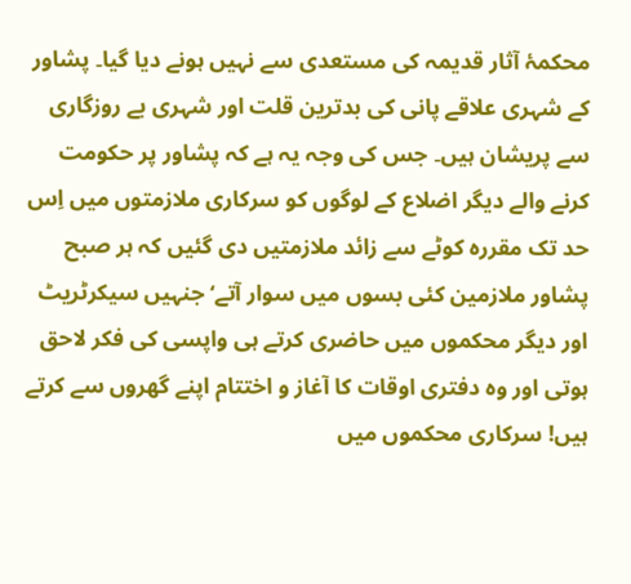محکمۂ آثار قدیمہ کی مستعدی سے نہیں ہونے دیا گیا۔ پشاور کے شہری علاقے پانی کی بدترین قلت اور شہری بے روزگاری سے پریشان ہیں۔ جس کی وجہ یہ ہے کہ پشاور پر حکومت کرنے والے دیگر اضلاع کے لوگوں کو سرکاری ملازمتوں میں اِس حد تک مقررہ کوٹے سے زائد ملازمتیں دی گئیں کہ ہر صبح پشاور ملازمین کئی بسوں میں سوار آتے‘ جنہیں سیکرٹریٹ اور دیگر محکموں میں حاضری کرتے ہی واپسی کی فکر لاحق ہوتی اور وہ دفتری اوقات کا آغاز و اختتام اپنے گھروں سے کرتے ہیں! سرکاری محکموں میں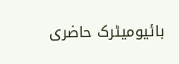بائیومیٹرک حاضری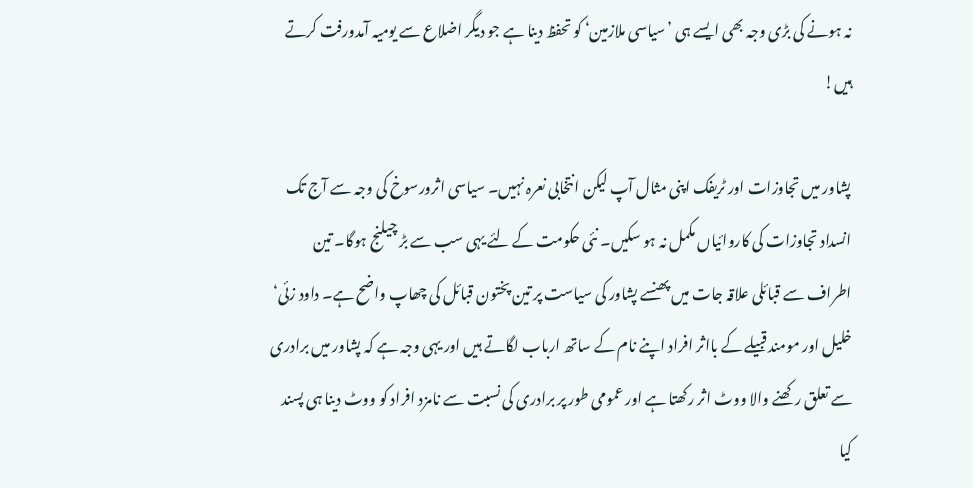نہ ہونے کی بڑی وجہ بھی ایسے ہی ’سیاسی ملازمین‘ کو تحفظ دینا ہے جو دیگر اضلاع سے یومیہ آمدورفت کرتے ہیں!

پشاور میں تجاوزات اور ٹریفک اپنی مثال آپ لیکن انتخابی نعرہ نہیں۔ سیاسی اثرورسوخ کی وجہ سے آج تک انسداد تجاوزات کی کاروائیاں مکمل نہ ہو سکیں۔ نئی حکومت کے لئے یہی سب سے بڑ چیلنج ہوگا۔ تین اطراف سے قبائلی علاقہ جات میں پھنسے پشاور کی سیاست پر تین پختون قبائل کی چھاپ واضح ہے۔ داود زئی‘ خلیل اور مومند قبیلے کے بااثر افراد اپنے نام کے ساتھ ارباب لگاتے ہیں اور یہی وجہ ہے کہ پشاور میں برادری سے تعلق رکھنے والا ووٹ اثر رکھتا ہے اور عمومی طور پر برادری کی نسبت سے نامزد افراد کو ووٹ دینا ہی پسند کیا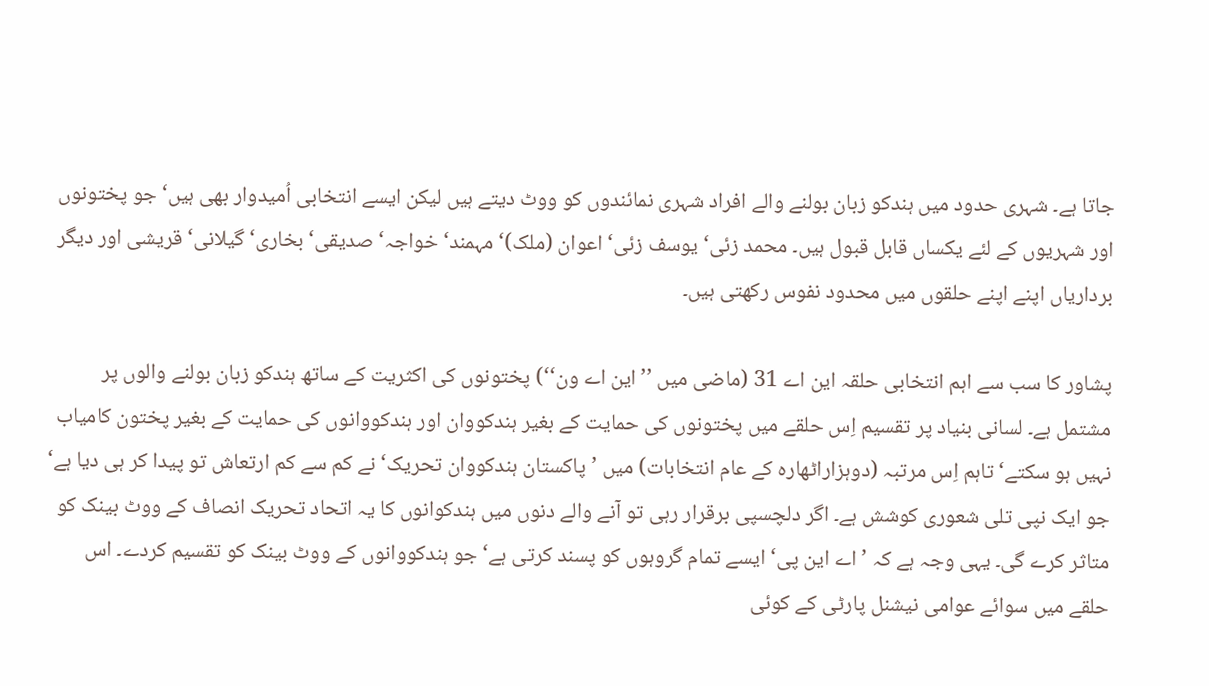جاتا ہے۔ شہری حدود میں ہندکو زبان بولنے والے افراد شہری نمائندوں کو ووٹ دیتے ہیں لیکن ایسے انتخابی اُمیدوار بھی ہیں‘ جو پختونوں اور شہریوں کے لئے یکساں قابل قبول ہیں۔ محمد زئی‘ یوسف زئی‘ اعوان (ملک)‘ مہمند‘ خواجہ‘ صدیقی‘ بخاری‘ گیلانی‘ قریشی اور دیگر برداریاں اپنے اپنے حلقوں میں محدود نفوس رکھتی ہیں۔

پشاور کا سب سے اہم انتخابی حلقہ این اے 31 (ماضی میں ’’این اے ون‘‘) پختونوں کی اکثریت کے ساتھ ہندکو زبان بولنے والوں پر مشتمل ہے۔ لسانی بنیاد پر تقسیم اِس حلقے میں پختونوں کی حمایت کے بغیر ہندکووان اور ہندکووانوں کی حمایت کے بغیر پختون کامیاب نہیں ہو سکتے‘ تاہم اِس مرتبہ (دوہزاراٹھارہ کے عام انتخابات) میں ’پاکستان ہندکووان تحریک‘ نے کم سے کم ارتعاش تو پیدا کر ہی دیا ہے‘ جو ایک نپی تلی شعوری کوشش ہے۔ اگر دلچسپی برقرار رہی تو آنے والے دنوں میں ہندکوانوں کا یہ اتحاد تحریک انصاف کے ووٹ بینک کو متاثر کرے گی۔ یہی وجہ ہے کہ ’اے این پی‘ ایسے تمام گروہوں کو پسند کرتی ہے‘ جو ہندکووانوں کے ووٹ بینک کو تقسیم کردے۔ اس حلقے میں سوائے عوامی نیشنل پارٹی کے کوئی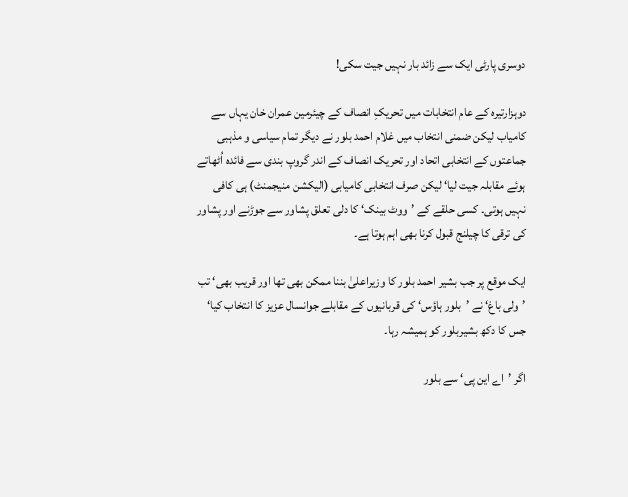دوسری پارٹی ایک سے زائد بار نہیں جیت سکی!

دوہزارتیرہ کے عام انتخابات میں تحریکِ انصاف کے چیئرمین عمران خان یہاں سے کامیاب لیکن ضمنی انتخاب میں غلام احمد بلور نے دیگر تمام سیاسی و مذہبی جماعتوں کے انتخابی اتحاد اور تحریک انصاف کے اندر گروپ بندی سے فائدہ اُٹھاتے ہوئے مقابلہ جیت لیا‘ لیکن صرف انتخابی کامیابی (الیکشن منیجمنٹ) ہی کافی نہیں ہوتی۔ کسی حلقے کے ’ووٹ بینک‘ کا دلی تعلق پشاور سے جوڑنے اور پشاور کی ترقی کا چیلنج قبول کرنا بھی اہم ہوتا ہے۔

ایک موقع پر جب بشیر احمد بلور کا وزیراعلیٰ بننا ممکن بھی تھا اور قریب بھی‘ تب ’ولی باغ‘ نے ’بلور ہاؤس‘ کی قربانیوں کے مقابلے جوانسال عزیز کا انتخاب کیا‘ جس کا دکھ بشیربلور کو ہمیشہ رہا۔

اگر ’اے این پی‘ سے بلور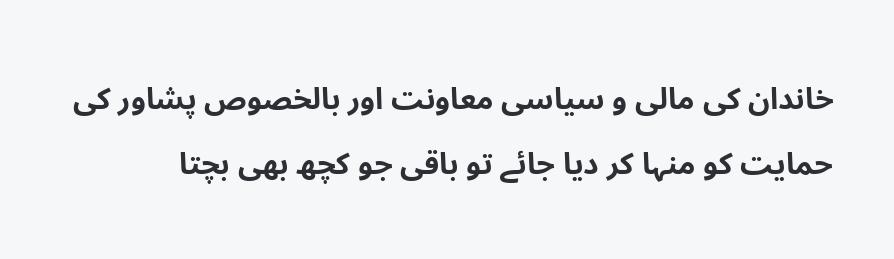خاندان کی مالی و سیاسی معاونت اور بالخصوص پشاور کی حمایت کو منہا کر دیا جائے تو باقی جو کچھ بھی بچتا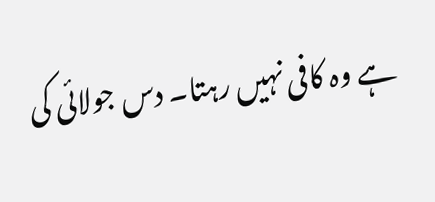ہے وہ کافی نہیں رہتا۔ دس جولائی کی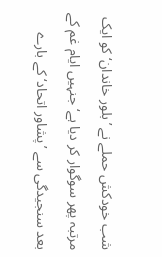شب خودکش حملے نے ’بلور خاندان‘ کو ایک مرتبہ پھر سوگوار کر دیا ہے‘ جنہیں ایام غم کے بعد سنجیدگی سے ’پشاور اتحاد‘ کے بارے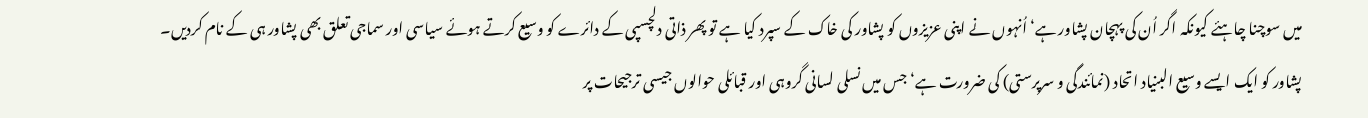میں سوچنا چاہئے کیونکہ اگر اُن کی پہچان پشاور ہے‘ اُنہوں نے اپنی عزیزوں کو پشاور کی خاک کے سپرد کیا ہے تو پھر ذاتی دلچسپی کے دائرے کو وسیع کرتے ہوئے سیاسی اور سماجی تعلق بھی پشاور ہی کے نام کردیں۔ پشاور کو ایک ایسے وسیع البنیاد اتحاد (نمائندگی و سرپرستی) کی ضرورت ہے‘ جس میں نسلی لسانی گروہی اور قبائلی حوالوں جیسی ترجیحات پر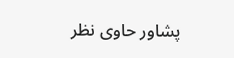پشاور حاوی نظر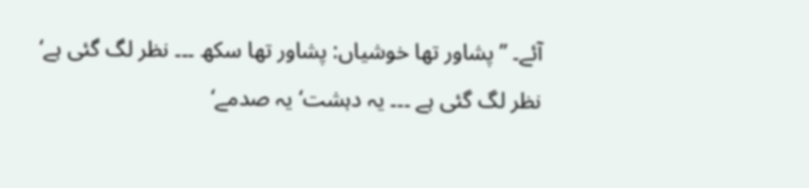آئے۔ ’’پشاور تھا خوشیاں: پشاور تھا سکھ ۔۔۔ نظر لگ گئی ہے‘ نظر لگ گئی ہے ۔۔۔ یہ دہشت‘ یہ صدمے‘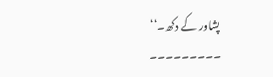پشاور کے دکھ۔‘‘
۔۔۔۔۔۔۔۔۔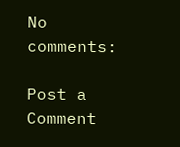No comments:

Post a Comment